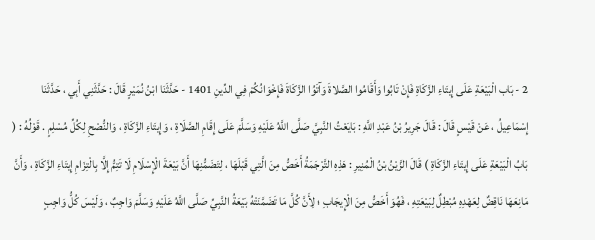2 - بَاب الْبَيْعَةِ عَلَى إِيتَاءِ الزَّكَاةِ فَإِنْ تَابُوا وَأَقَامُوا الصَّلاةَ وَآتَوُا الزَّكَاةَ فَإِخْوَانُكُمْ فِي الدِّينِ 1401 - حَدَّثَنَا ابْنُ نُمَيْرٍ قَالَ : حَدَّثَنِي أَبِي ، حَدَّثَنَا إِسْمَاعِيلُ ، عَنْ قَيْسٍ قَالَ : قَالَ جَرِيرُ بْنُ عَبْدِ اللَّهِ : بَايَعْتُ النَّبِيَّ صَلَّى اللَّهُ عَلَيْهِ وَسَلَّمَ عَلَى إِقَامِ الصَّلَاةِ ، وَإِيتَاءِ الزَّكَاةِ ، وَالنُّصْحِ لِكُلِّ مُسْلِمٍ . قَوْلُهُ : ( بَابُ الْبَيْعَةِ عَلَى إِيتَاءِ الزَّكَاةِ ) قَالَ الزَّيْنُ بْنُ الْمُنِيرِ : هَذِهِ التَّرْجَمَةُ أَخَصُّ مِنَ الَّتِي قَبْلَهَا ، لِتَضَمُّنِهَا أَنَّ بَيْعَةَ الْإِسْلَامِ لَا تَتِمُّ إِلَّا بِالْتِزَامِ إِيتَاءِ الزَّكَاةِ ، وَأَنَّ مَانِعَهَا نَاقِضٌ لِعَهْدِهِ مُبْطِلٌ لِبَيْعَتِهِ ، فَهُوَ أَخَصُّ مِنَ الْإِيجَابِ ؛ لِأَنَّ كُلَّ مَا تَضَمَّنَتْهُ بَيْعَةُ النَّبِيِّ صَلَّى اللَّهُ عَلَيْهِ وَسَلَّمَ وَاجِبٌ ، وَلَيْسَ كُلُّ وَاجِبٍ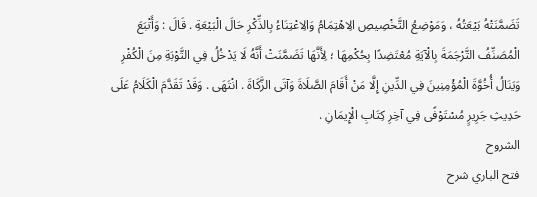تَضَمَّنَتْهُ بَيْعَتُهُ ، وَمَوْضِعُ التَّخْصِيصِ الِاهْتِمَامُ وَالِاعْتِنَاءُ بِالذِّكْرِ حَالَ الْبَيْعَةِ . قَالَ : وَأَتْبَعَ الْمُصَنِّفُ التَّرْجَمَةَ بِالْآيَةِ مُعْتَضِدًا بِحُكْمِهَا ؛ لِأَنَّهَا تَضَمَّنَتْ أَنَّهُ لَا يَدْخُلُ فِي التَّوْبَةِ مِنَ الْكُفْرِ وَيَنَالُ أُخُوَّةَ الْمُؤْمِنِينَ فِي الدِّينِ إِلَّا مَنْ أَقَامَ الصَّلَاةَ وَآتَى الزَّكَاةَ . انْتَهَى . وَقَدْ تَقَدَّمَ الْكَلَامُ عَلَى حَدِيثِ جَرِيرٍ مُسْتَوْفًى فِي آخِرِ كِتَابِ الْإِيمَانِ .
الشروح
فتح الباري شرح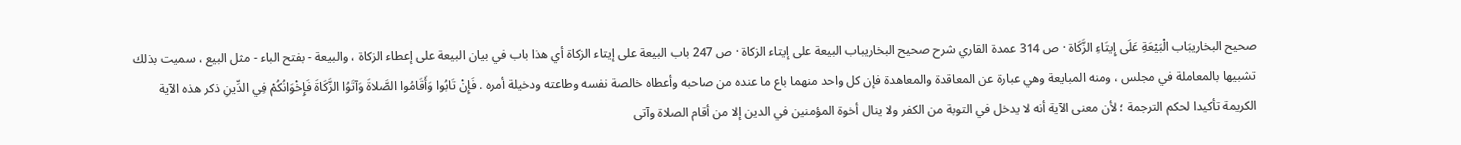صحيح البخاريبَاب الْبَيْعَةِ عَلَى إِيتَاءِ الزَّكَاة · ص 314 عمدة القاري شرح صحيح البخاريباب البيعة على إيتاء الزكاة · ص 247 باب البيعة على إيتاء الزكاة أي هذا باب في بيان البيعة على إعطاء الزكاة ، والبيعة - بفتح الباء - مثل البيع ، سميت بذلك تشبيها بالمعاملة في مجلس ، ومنه المبايعة وهي عبارة عن المعاقدة والمعاهدة فإن كل واحد منهما باع ما عنده من صاحبه وأعطاه خالصة نفسه وطاعته ودخيلة أمره . فَإِنْ تَابُوا وَأَقَامُوا الصَّلاةَ وَآتَوُا الزَّكَاةَ فَإِخْوَانُكُمْ فِي الدِّينِ ذكر هذه الآية الكريمة تأكيدا لحكم الترجمة ؛ لأن معنى الآية أنه لا يدخل في التوبة من الكفر ولا ينال أخوة المؤمنين في الدين إلا من أقام الصلاة وآتى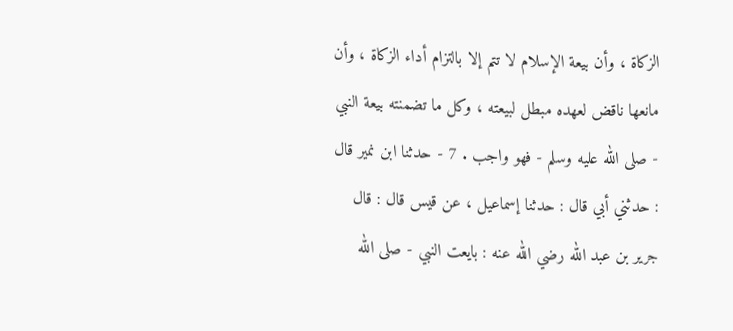الزكاة ، وأن بيعة الإسلام لا تتم إلا بالتزام أداء الزكاة ، وأن مانعها ناقض لعهده مبطل لبيعته ، وكل ما تضمنته بيعة النبي - صلى الله عليه وسلم - فهو واجب . 7 - حدثنا ابن نمير قال : حدثني أبي قال : حدثنا إسماعيل ، عن قيس قال : قال جرير بن عبد الله رضي الله عنه : بايعت النبي - صلى الله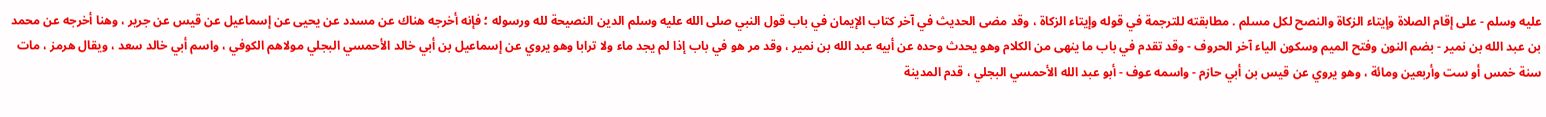عليه وسلم - على إقام الصلاة وإيتاء الزكاة والنصح لكل مسلم . مطابقته للترجمة في قوله وإيتاء الزكاة ، وقد مضى الحديث في آخر كتاب الإيمان في باب قول النبي صلى الله عليه وسلم الدين النصيحة لله ورسوله ؛ فإنه أخرجه هناك عن مسدد عن يحيى عن إسماعيل عن قيس عن جرير ، وهنا أخرجه عن محمد بن عبد الله بن نمير - بضم النون وفتح الميم وسكون الياء آخر الحروف - وقد تقدم في باب ما ينهى من الكلام وهو يحدث وحده عن أبيه عبد الله بن نمير ، وقد مر هو في باب إذا لم يجد ماء ولا ترابا وهو يروي عن إسماعيل بن أبي خالد الأحمسي البجلي مولاهم الكوفي ، واسم أبي خالد سعد ، ويقال هرمز ، مات سنة خمس أو ست وأربعين ومائة ، وهو يروي عن قيس بن أبي حازم - واسمه عوف - أبو عبد الله الأحمسي البجلي ، قدم المدينة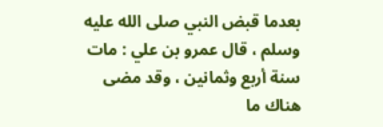بعدما قبض النبي صلى الله عليه وسلم ، قال عمرو بن علي : مات سنة أربع وثمانين ، وقد مضى هناك ما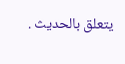يتعلق بالحديث .